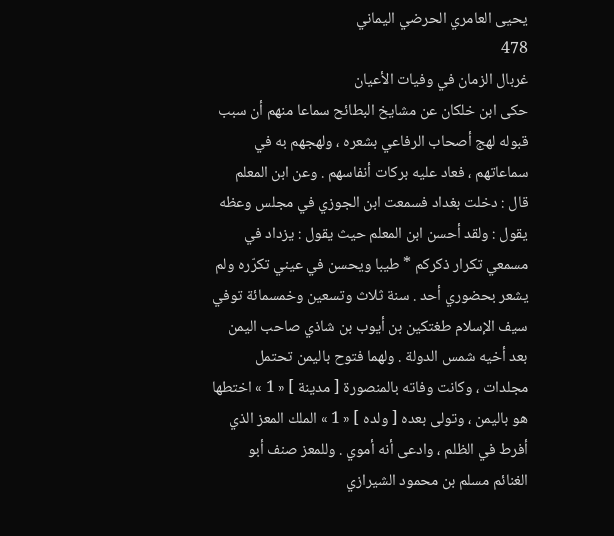يحيى العامري الحرضي اليماني
478
غربال الزمان في وفيات الأعيان
حكى ابن خلكان عن مشايخ البطائح سماعا منهم أن سبب قبوله لهج أصحاب الرفاعي بشعره ، ولهجهم به في سماعاتهم ، فعاد عليه بركات أنفاسهم . وعن ابن المعلم قال : دخلت بغداد فسمعت ابن الجوزي في مجلس وعظه يقول : ولقد أحسن ابن المعلم حيث يقول : يزداد في مسمعي تكرار ذكركم * طيبا ويحسن في عيني تكرّره ولم يشعر بحضوري أحد . سنة ثلاث وتسعين وخمسمائة توفي سيف الإسلام طغتكين بن أيوب بن شاذي صاحب اليمن بعد أخيه شمس الدولة . ولهما فتوح باليمن تحتمل مجلدات ، وكانت وفاته بالمنصورة [ مدينة ] « 1 » اختطها هو باليمن ، وتولى بعده [ ولده ] « 1 » الملك المعز الذي أفرط في الظلم ، وادعى أنه أموي . وللمعز صنف أبو الغنائم مسلم بن محمود الشيرازي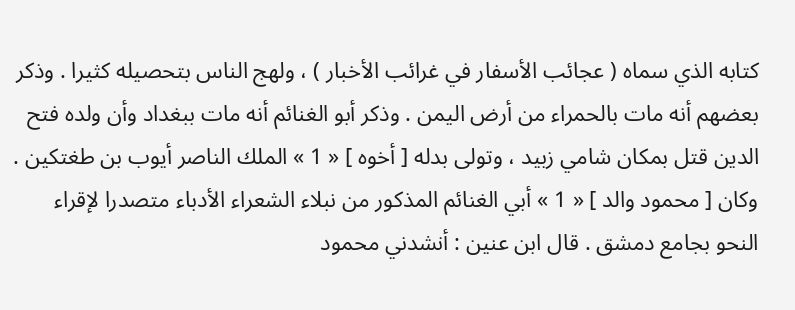كتابه الذي سماه ( عجائب الأسفار في غرائب الأخبار ) ، ولهج الناس بتحصيله كثيرا . وذكر بعضهم أنه مات بالحمراء من أرض اليمن . وذكر أبو الغنائم أنه مات ببغداد وأن ولده فتح الدين قتل بمكان شامي زبيد ، وتولى بدله [ أخوه ] « 1 » الملك الناصر أيوب بن طغتكين . وكان [ محمود والد ] « 1 » أبي الغنائم المذكور من نبلاء الشعراء الأدباء متصدرا لإقراء النحو بجامع دمشق . قال ابن عنين : أنشدني محمود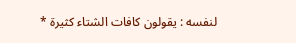لنفسه : يقولون كافات الشتاء كثيرة *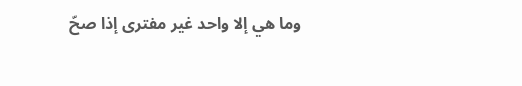وما هي إلا واحد غير مفترى إذا صحّ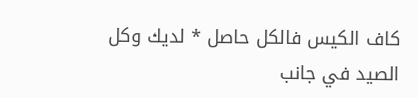كاف الكيس فالكل حاصل * لديك وكل الصيد في جانب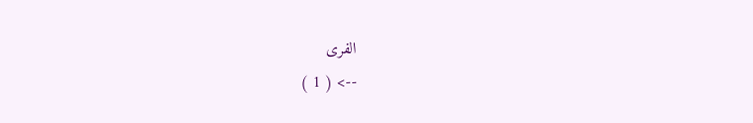الفرى
--> ( 1 )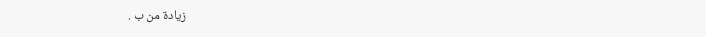زيادة من ب .